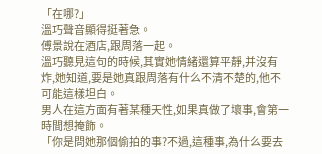「在哪?」
溫巧聲音顯得挺著急。
傅景說在酒店,跟周落一起。
溫巧聽見這句的時候,其實她情緒還算平靜,并沒有炸,她知道,要是她真跟周落有什么不清不楚的,他不可能這樣坦白。
男人在這方面有著某種天性,如果真做了壞事,會第一時間想掩飾。
「你是問她那個偷拍的事?不過,這種事,為什么要去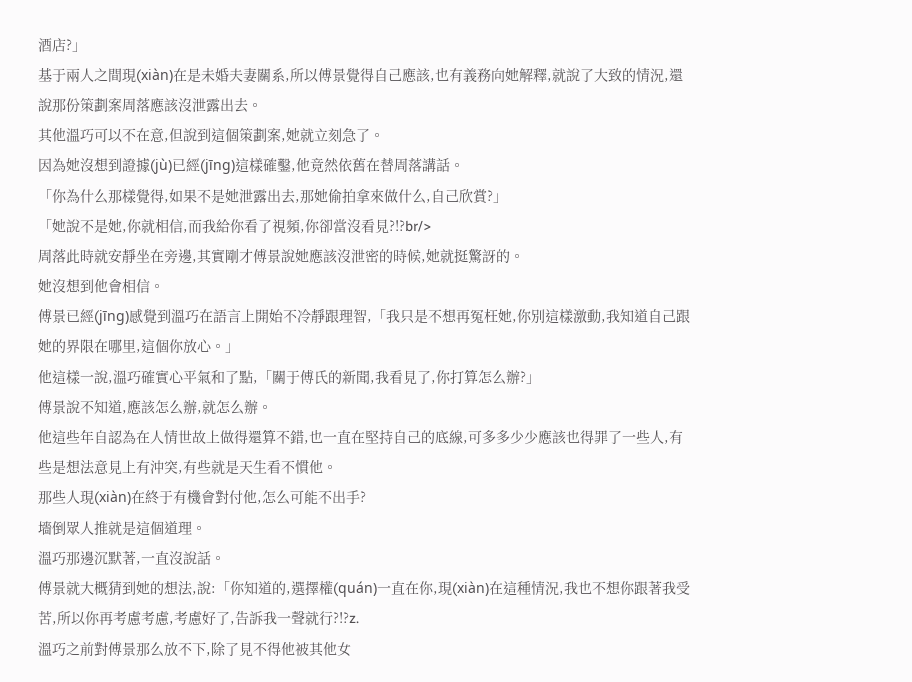酒店?」
基于兩人之間現(xiàn)在是未婚夫妻關系,所以傅景覺得自己應該,也有義務向她解釋,就說了大致的情況,還說那份策劃案周落應該沒泄露出去。
其他溫巧可以不在意,但說到這個策劃案,她就立刻急了。
因為她沒想到證據(jù)已經(jīng)這樣確鑿,他竟然依舊在替周落講話。
「你為什么那樣覺得,如果不是她泄露出去,那她偷拍拿來做什么,自己欣賞?」
「她說不是她,你就相信,而我給你看了視頻,你卻當沒看見?!?br/>
周落此時就安靜坐在旁邊,其實剛才傅景說她應該沒泄密的時候,她就挺驚訝的。
她沒想到他會相信。
傅景已經(jīng)感覺到溫巧在語言上開始不冷靜跟理智,「我只是不想再冤枉她,你別這樣激動,我知道自己跟她的界限在哪里,這個你放心。」
他這樣一說,溫巧確實心平氣和了點,「關于傅氏的新聞,我看見了,你打算怎么辦?」
傅景說不知道,應該怎么辦,就怎么辦。
他這些年自認為在人情世故上做得還算不錯,也一直在堅持自己的底線,可多多少少應該也得罪了一些人,有些是想法意見上有沖突,有些就是天生看不慣他。
那些人現(xiàn)在終于有機會對付他,怎么可能不出手?
墻倒眾人推就是這個道理。
溫巧那邊沉默著,一直沒說話。
傅景就大概猜到她的想法,說:「你知道的,選擇權(quán)一直在你,現(xiàn)在這種情況,我也不想你跟著我受苦,所以你再考慮考慮,考慮好了,告訴我一聲就行?!?z.
溫巧之前對傅景那么放不下,除了見不得他被其他女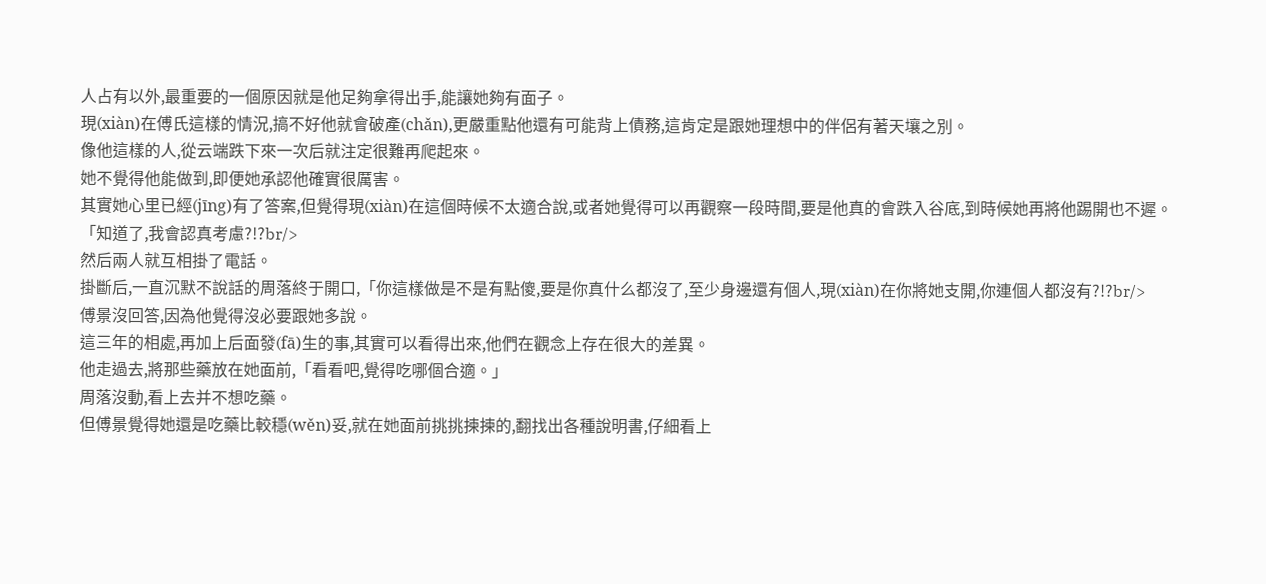人占有以外,最重要的一個原因就是他足夠拿得出手,能讓她夠有面子。
現(xiàn)在傅氏這樣的情況,搞不好他就會破產(chǎn),更嚴重點他還有可能背上債務,這肯定是跟她理想中的伴侶有著天壤之別。
像他這樣的人,從云端跌下來一次后就注定很難再爬起來。
她不覺得他能做到,即便她承認他確實很厲害。
其實她心里已經(jīng)有了答案,但覺得現(xiàn)在這個時候不太適合說,或者她覺得可以再觀察一段時間,要是他真的會跌入谷底,到時候她再將他踢開也不遲。
「知道了,我會認真考慮?!?br/>
然后兩人就互相掛了電話。
掛斷后,一直沉默不說話的周落終于開口,「你這樣做是不是有點傻,要是你真什么都沒了,至少身邊還有個人,現(xiàn)在你將她支開,你連個人都沒有?!?br/>
傅景沒回答,因為他覺得沒必要跟她多說。
這三年的相處,再加上后面發(fā)生的事,其實可以看得出來,他們在觀念上存在很大的差異。
他走過去,將那些藥放在她面前,「看看吧,覺得吃哪個合適。」
周落沒動,看上去并不想吃藥。
但傅景覺得她還是吃藥比較穩(wěn)妥,就在她面前挑挑揀揀的,翻找出各種說明書,仔細看上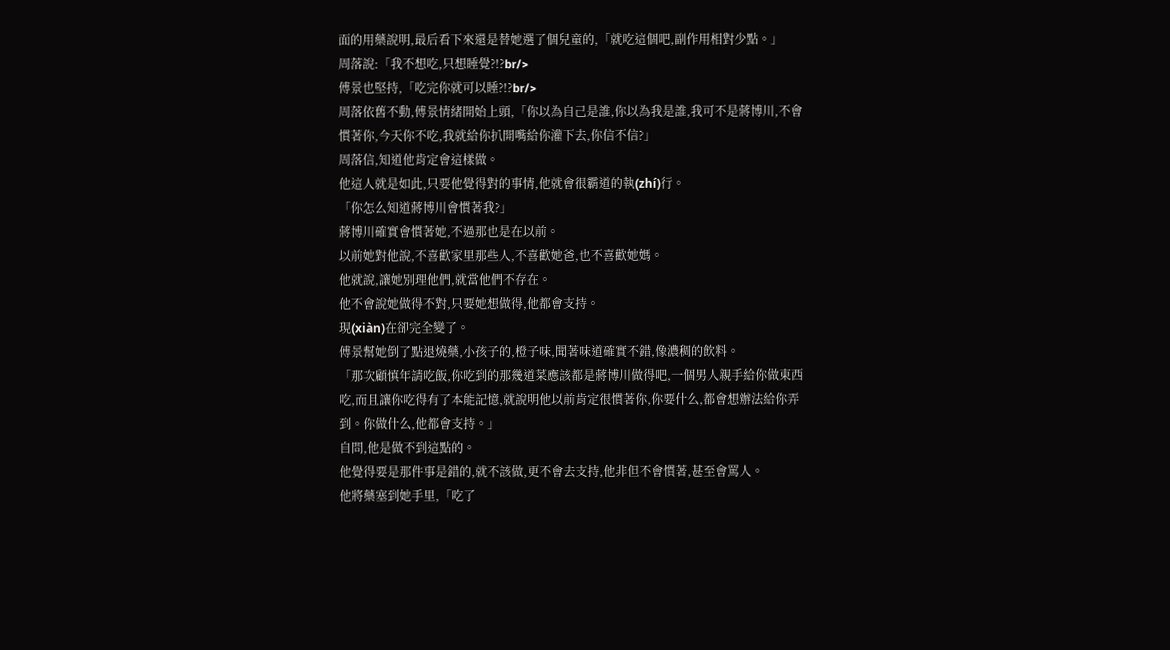面的用藥說明,最后看下來還是替她選了個兒童的,「就吃這個吧,副作用相對少點。」
周落說:「我不想吃,只想睡覺?!?br/>
傅景也堅持,「吃完你就可以睡?!?br/>
周落依舊不動,傅景情緒開始上頭,「你以為自己是誰,你以為我是誰,我可不是蔣博川,不會慣著你,今天你不吃,我就給你扒開嘴給你灌下去,你信不信?」
周落信,知道他肯定會這樣做。
他這人就是如此,只要他覺得對的事情,他就會很霸道的執(zhí)行。
「你怎么知道蔣博川會慣著我?」
蔣博川確實會慣著她,不過那也是在以前。
以前她對他說,不喜歡家里那些人,不喜歡她爸,也不喜歡她媽。
他就說,讓她別理他們,就當他們不存在。
他不會說她做得不對,只要她想做得,他都會支持。
現(xiàn)在卻完全變了。
傅景幫她倒了點退燒藥,小孩子的,橙子味,聞著味道確實不錯,像濃稠的飲料。
「那次顧慎年請吃飯,你吃到的那幾道菜應該都是蔣博川做得吧,一個男人親手給你做東西吃,而且讓你吃得有了本能記憶,就說明他以前肯定很慣著你,你要什么,都會想辦法給你弄到。你做什么,他都會支持。」
自問,他是做不到這點的。
他覺得要是那件事是錯的,就不該做,更不會去支持,他非但不會慣著,甚至會罵人。
他將藥塞到她手里,「吃了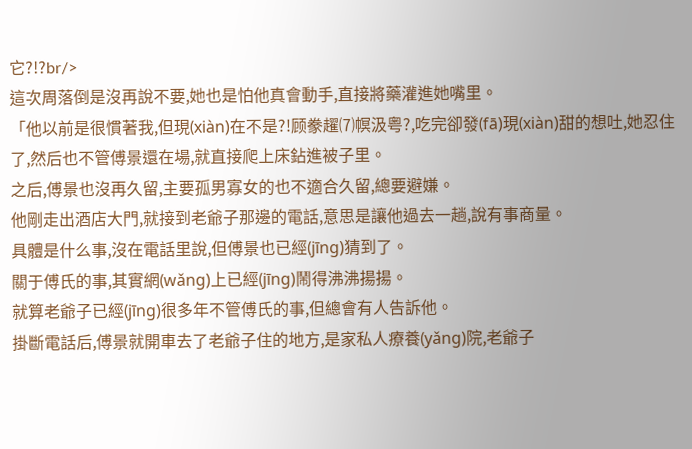它?!?br/>
這次周落倒是沒再說不要,她也是怕他真會動手,直接將藥灌進她嘴里。
「他以前是很慣著我,但現(xiàn)在不是?!顾豢趯⑺幎汲粤?,吃完卻發(fā)現(xiàn)甜的想吐,她忍住了,然后也不管傅景還在場,就直接爬上床鉆進被子里。
之后,傅景也沒再久留,主要孤男寡女的也不適合久留,總要避嫌。
他剛走出酒店大門,就接到老爺子那邊的電話,意思是讓他過去一趟,說有事商量。
具體是什么事,沒在電話里說,但傅景也已經(jīng)猜到了。
關于傅氏的事,其實網(wǎng)上已經(jīng)鬧得沸沸揚揚。
就算老爺子已經(jīng)很多年不管傅氏的事,但總會有人告訴他。
掛斷電話后,傅景就開車去了老爺子住的地方,是家私人療養(yǎng)院,老爺子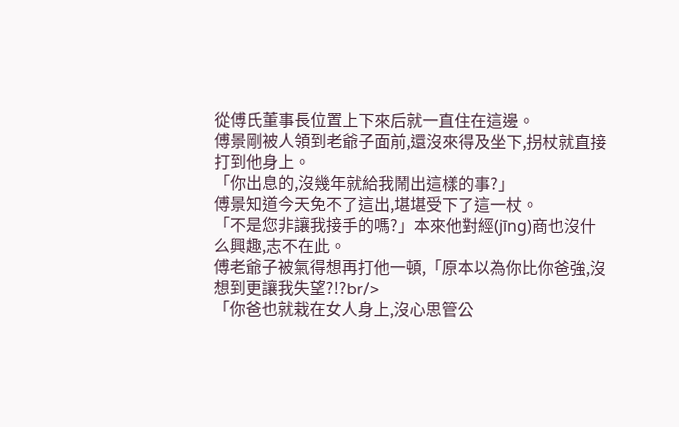從傅氏董事長位置上下來后就一直住在這邊。
傅景剛被人領到老爺子面前,還沒來得及坐下,拐杖就直接打到他身上。
「你出息的,沒幾年就給我鬧出這樣的事?」
傅景知道今天免不了這出,堪堪受下了這一杖。
「不是您非讓我接手的嗎?」本來他對經(jīng)商也沒什么興趣,志不在此。
傅老爺子被氣得想再打他一頓,「原本以為你比你爸強,沒想到更讓我失望?!?br/>
「你爸也就栽在女人身上,沒心思管公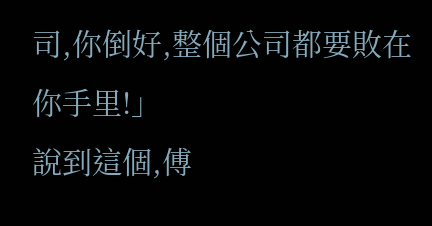司,你倒好,整個公司都要敗在你手里!」
說到這個,傅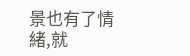景也有了情緒,就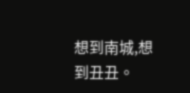想到南城,想到丑丑。